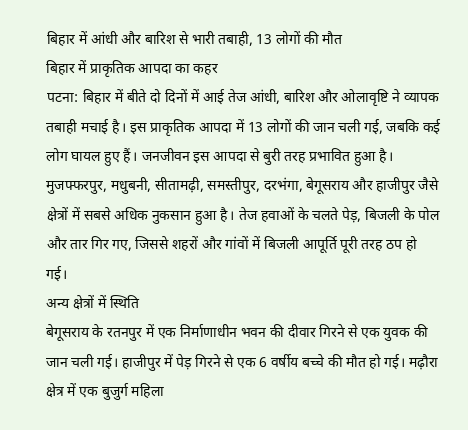बिहार में आंधी और बारिश से भारी तबाही, 13 लोगों की मौत
बिहार में प्राकृतिक आपदा का कहर
पटना: बिहार में बीते दो दिनों में आई तेज आंधी, बारिश और ओलावृष्टि ने व्यापक तबाही मचाई है। इस प्राकृतिक आपदा में 13 लोगों की जान चली गई, जबकि कई लोग घायल हुए हैं। जनजीवन इस आपदा से बुरी तरह प्रभावित हुआ है।
मुजफ्फरपुर, मधुबनी, सीतामढ़ी, समस्तीपुर, दरभंगा, बेगूसराय और हाजीपुर जैसे क्षेत्रों में सबसे अधिक नुकसान हुआ है। तेज हवाओं के चलते पेड़, बिजली के पोल और तार गिर गए, जिससे शहरों और गांवों में बिजली आपूर्ति पूरी तरह ठप हो गई।
अन्य क्षेत्रों में स्थिति
बेगूसराय के रतनपुर में एक निर्माणाधीन भवन की दीवार गिरने से एक युवक की जान चली गई। हाजीपुर में पेड़ गिरने से एक 6 वर्षीय बच्चे की मौत हो गई। मढ़ौरा क्षेत्र में एक बुजुर्ग महिला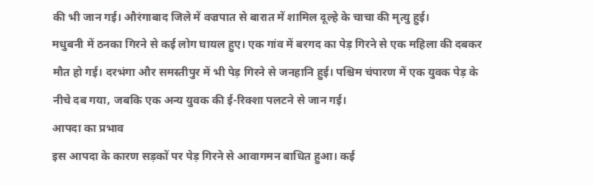की भी जान गई। औरंगाबाद जिले में वज्रपात से बारात में शामिल दूल्हे के चाचा की मृत्यु हुई।
मधुबनी में ठनका गिरने से कई लोग घायल हुए। एक गांव में बरगद का पेड़ गिरने से एक महिला की दबकर मौत हो गई। दरभंगा और समस्तीपुर में भी पेड़ गिरने से जनहानि हुई। पश्चिम चंपारण में एक युवक पेड़ के नीचे दब गया, जबकि एक अन्य युवक की ई-रिक्शा पलटने से जान गई।
आपदा का प्रभाव
इस आपदा के कारण सड़कों पर पेड़ गिरने से आवागमन बाधित हुआ। कई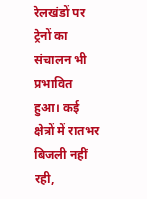रेलखंडों पर ट्रेनों का संचालन भी प्रभावित हुआ। कई क्षेत्रों में रातभर बिजली नहीं रही,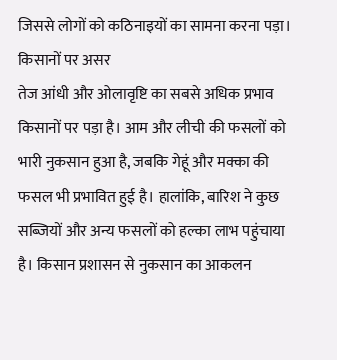जिससे लोगों को कठिनाइयों का सामना करना पड़ा।
किसानों पर असर
तेज आंधी और ओलावृष्टि का सबसे अधिक प्रभाव किसानों पर पड़ा है। आम और लीची की फसलों को भारी नुकसान हुआ है, जबकि गेहूं और मक्का की फसल भी प्रभावित हुई है। हालांकि, बारिश ने कुछ सब्जियों और अन्य फसलों को हल्का लाभ पहुंचाया है। किसान प्रशासन से नुकसान का आकलन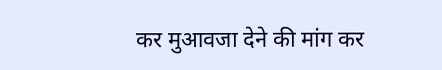कर मुआवजा देने की मांग कर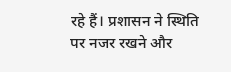रहे हैं। प्रशासन ने स्थिति पर नजर रखने और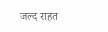जल्द राहत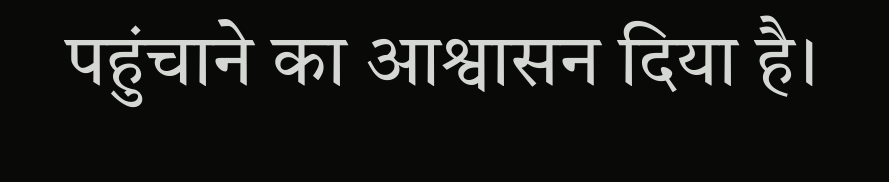पहुंचाने का आश्वासन दिया है।